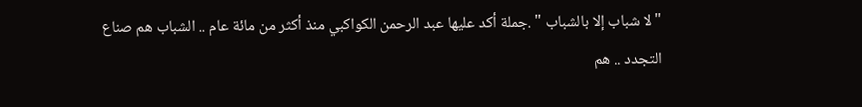" لا شباب إلا بالشباب " .جملة أكد عليها عبد الرحمن الكواكبي منذ أكثر من مائة عام .. الشباب هم صناع التجدد .. هم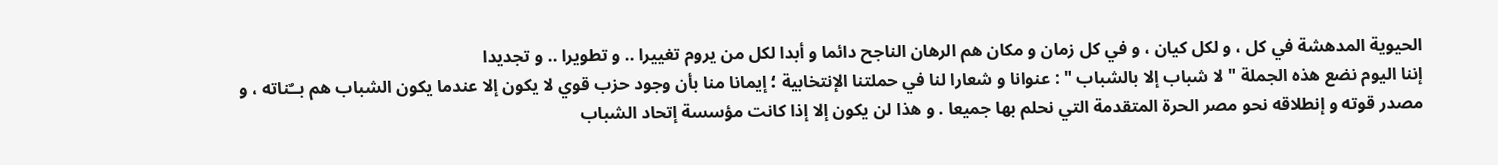الحيوية المدهشة في كل ، و لكل كيان ، و في كل زمان و مكان هم الرهان الناجح دائما و أبدا لكل من يروم تغييرا .. و تطويرا .. و تجديدا
إننا اليوم نضع هذه الجملة " لا شباب إلا بالشباب " : عنوانا و شعارا لنا في حملتنا الإنتخابية ؛ إيمانا منا بأن وجود حزب قوي لا يكون إلا عندما يكون الشباب هم بــٌناته ، و مصدر قوته و إنطلاقه نحو مصر الحرة المتقدمة التي نحلم بها جميعا . و هذا لن يكون إلا إذا كانت مؤسسة إتحاد الشباب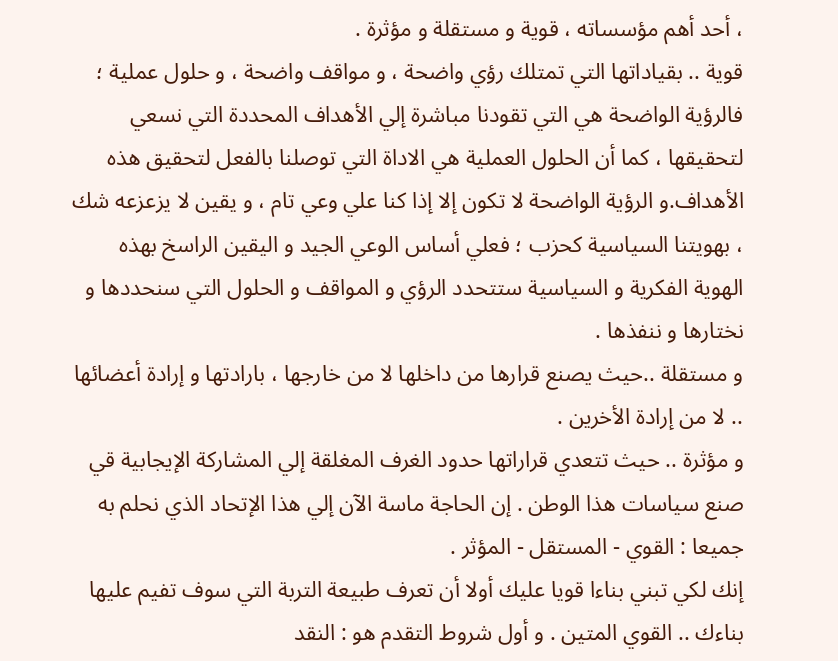، أحد أهم مؤسساته ، قوية و مستقلة و مؤثرة .
قوية .. بقياداتها التي تمتلك رؤي واضحة ، و مواقف واضحة ، و حلول عملية ؛ فالرؤية الواضحة هي التي تقودنا مباشرة إلي الأهداف المحددة التي نسعي لتحقيقها ، كما أن الحلول العملية هي الاداة التي توصلنا بالفعل لتحقيق هذه الأهداف.و الرؤية الواضحة لا تكون إلا إذا كنا علي وعي تام ، و يقين لا يزعزعه شك ، بهويتنا السياسية كحزب ؛ فعلي أساس الوعي الجيد و اليقين الراسخ بهذه الهوية الفكرية و السياسية ستتحدد الرؤي و المواقف و الحلول التي سنحددها و نختارها و ننفذها .
و مستقلة ..حيث يصنع قرارها من داخلها لا من خارجها ، بارادتها و إرادة أعضائها .. لا من إرادة الأخرين .
و مؤثرة .. حيث تتعدي قراراتها حدود الغرف المغلقة إلي المشاركة الإيجابية قي صنع سياسات هذا الوطن . إن الحاجة ماسة الآن إلي هذا الإتحاد الذي نحلم به جميعا : القوي - المستقل - المؤثر .
إنك لكي تبني بناءا قويا عليك أولا أن تعرف طبيعة التربة التي سوف تفيم عليها بناءك .. القوي المتين . و أول شروط التقدم هو : النقد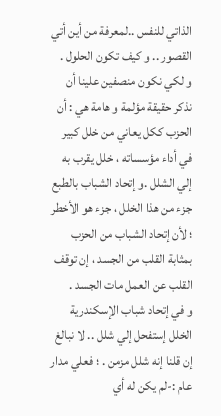الذاتي للنفس ..لمعرفة من أين أتي القصور .. و كيف تكون الحلول .
و لكي نكون منصفين علينا أن نذكر حقيقة مؤلمة و هامة هي : أن الحزب ككل يعاني من خلل كبير في أداء مؤسساته ، خلل يقرب به إلي الشلل .و إتحاد الشباب بالطبع جزء من هذا الخلل ، جزء هو الأخطر ؛ لأن إتحاد الشباب من الحزب بمثابة القلب من الجسد ، إن توقف القلب عن العمل مات الجسد .
و في إتحاد شباب الإسكندرية الخلل إستفحل إلي شلل .. لا نبالغ إن قلنا إنه شلل مزمن . ؛ فعلي مدار عام :-لم يكن له أي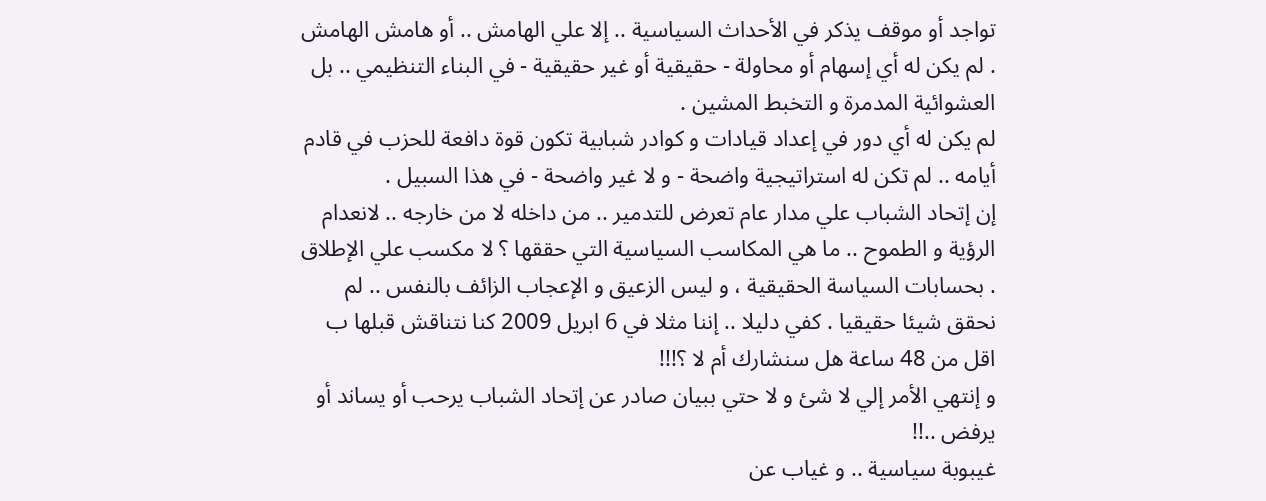تواجد أو موقف يذكر في الأحداث السياسية .. إلا علي الهامش .. أو هامش الهامش . لم يكن له أي إسهام أو محاولة - حقيقية أو غير حقيقية - في البناء التنظيمي .. بل العشوائية المدمرة و التخبط المشين .
لم يكن له أي دور في إعداد قيادات و كوادر شبابية تكون قوة دافعة للحزب في قادم أيامه .. لم تكن له استراتيجية واضحة - و لا غير واضحة - في هذا السبيل .
إن إتحاد الشباب علي مدار عام تعرض للتدمير .. من داخله لا من خارجه .. لانعدام الرؤية و الطموح .. ما هي المكاسب السياسية التي حققها ؟ لا مكسب علي الإطلاق . بحسابات السياسة الحقيقية ، و ليس الزعيق و الإعجاب الزائف بالنفس .. لم نحقق شيئا حقيقيا . كفي دليلا .. إننا مثلا في 6 ابريل 2009 كنا نتناقش قبلها ب اقل من 48 ساعة هل سنشارك أم لا ؟!!!
و إنتهي الأمر إلي لا شئ و لا حتي ببيان صادر عن إتحاد الشباب يرحب أو يساند أو يرفض ..!!
غيبوبة سياسية .. و غياب عن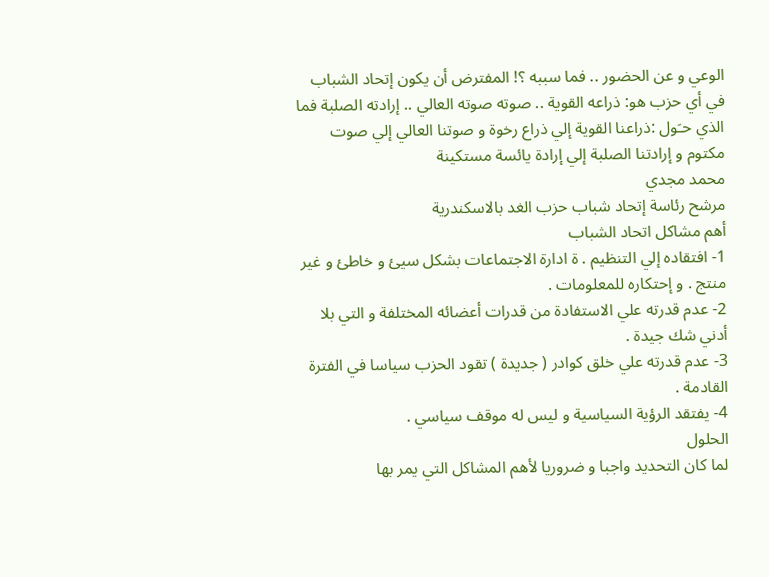الوعي و عن الحضور .. فما سببه ؟! المفترض أن يكون إتحاد الشباب في أي حزب هو: ذراعه القوية .. صوته صوته العالي .. إرادته الصلبة فما الذي حـَول :ذراعنا القوية إلي ذراع رخوة و صوتنا العالي إلي صوت مكتوم و إرادتنا الصلبة إلي إرادة يائسة مستكينة
محمد مجدي
مرشح رئاسة إتحاد شباب حزب الغد بالاسكندرية
أهم مشاكل اتحاد الشباب
1- افتقاده إلي التنظيم . ة ادارة الاجتماعات بشكل سيئ و خاطئ و غير منتج . و إحتكاره للمعلومات .
2- عدم قدرته علي الاستفادة من قدرات أعضائه المختلفة و التي بلا أدني شك جيدة .
3- عدم قدرته علي خلق كوادر ( جديدة ) تقود الحزب سياسا في الفترة القادمة .
4- يفتقد الرؤية السياسية و ليس له موقف سياسي .
الحلول
لما كان التحديد واجبا و ضروريا لأهم المشاكل التي يمر بها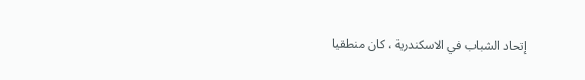إتحاد الشباب في الاسكندرية ، كان منطقيا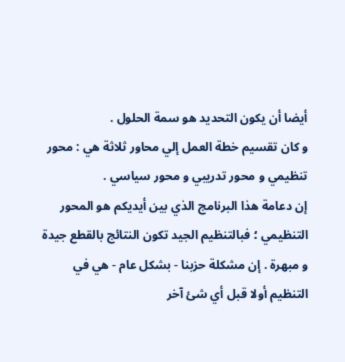أيضا أن يكون التحديد هو سمة الحلول .
و كان تقسيم خطة العمل إلي محاور ثلاثة هي : محور تنظيمي و محور تدريبي و محور سياسي .
إن دعامة هذا البرنامج الذي بين أيديكم هو المحور التنظيمي ؛ فبالتنظيم الجيد تكون النتائج بالقطع جيدة و مبهرة . إن مشكلة حزبنا - بشكل عام - هي في التنظيم أولا قبل أي شئ آخر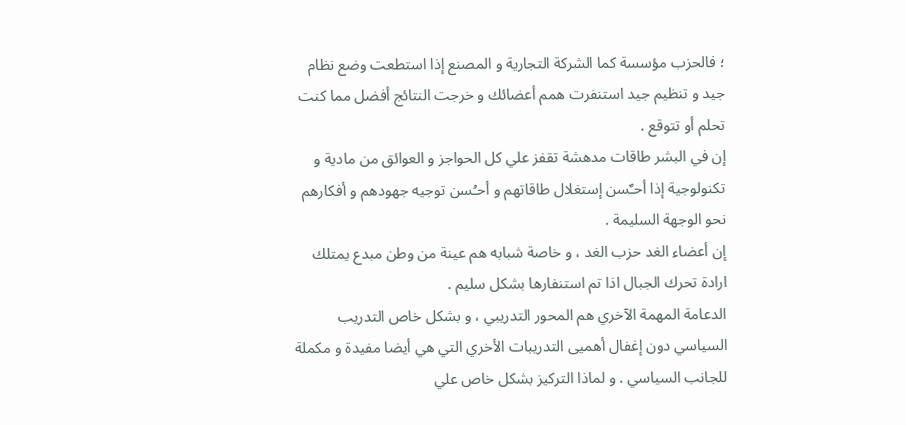؛ فالحزب مؤسسة كما الشركة التجارية و المصنع إذا استطعت وضع نظام جيد و تنظيم جيد استنفرت همم أعضائك و خرجت النتائج أفضل مما كنت تحلم أو تتوقع .
إن في البشر طاقات مدهشة تقفز علي كل الحواجز و العوائق من مادية و تكنولوجية إذا أحـٌسن إستغلال طاقاتهم و أحـُسن توجيه جهودهم و أفكارهم نحو الوجهة السليمة .
إن أعضاء الغد حزب الغد ، و خاصة شبابه هم عينة من وطن مبدع يمتلك ارادة تحرك الجبال اذا تم استنفارها بشكل سليم .
الدعامة المهمة الآخري هم المحور التدريبي ، و بشكل خاص التدريب السياسي دون إغفال أهميى التدريبات الأخري التي هي أيضا مفيدة و مكملة للجانب السياسي . و لماذا التركيز بشكل خاص علي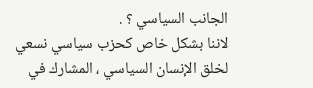الجانب السياسي ؟ .
لاننا بشكل خاص كحزب سياسي نسعي لخلق الإنسان السياسي ، المشارك في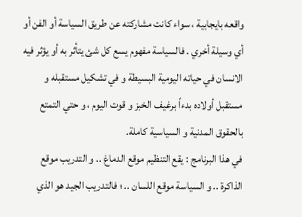واقعه بايجابية ، سواء كانت مشاركته عن طريق السياسة أو الفن أو أي وسيلة أخري . فالسياسة مفهوم يسع كل شئ يتأثر به أو يؤثر فيه الانسان في حياته اليومية البسيطة و في تشكيل مستقبله و مستقبل أولاده بدءاً برغيف الخبز و قوت اليوم ، و حتي التمتع بالحقوق المدنية و السياسية كاملة.
في هذا البرنامج : يقع التنظيم موقع الدماغ .. و التدريب موقع الذاكرة .. و السياسة موقع اللسان .. ؛ فالتدريب الجيد هو الذي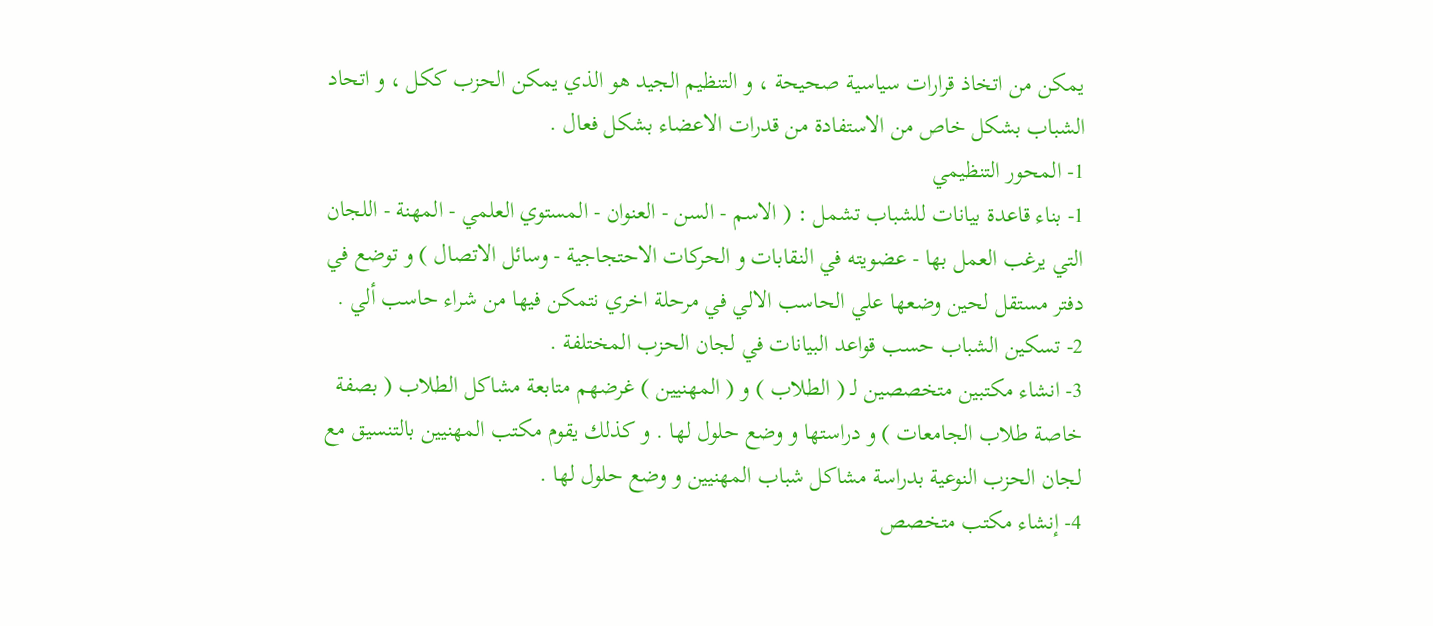يمكن من اتخاذ قرارات سياسية صحيحة ، و التنظيم الجيد هو الذي يمكن الحزب ككل ، و اتحاد الشباب بشكل خاص من الاستفادة من قدرات الاعضاء بشكل فعال .
1- المحور التنظيمي
1- بناء قاعدة بيانات للشباب تشمل : ( الاسم - السن - العنوان - المستوي العلمي - المهنة - اللجان التي يرغب العمل بها - عضويته في النقابات و الحركات الاحتجاجية - وسائل الاتصال ) و توضع في دفتر مستقل لحين وضعها علي الحاسب الالي في مرحلة اخري نتمكن فيها من شراء حاسب ألي .
2- تسكين الشباب حسب قواعد البيانات في لجان الحزب المختلفة .
3- انشاء مكتبين متخصصين لـ ( الطلاب ) و ( المهنيين ) غرضهم متابعة مشاكل الطلاب ( بصفة خاصة طلاب الجامعات ) و دراستها و وضع حلول لها . و كذلك يقوم مكتب المهنيين بالتنسيق مع لجان الحزب النوعية بدراسة مشاكل شباب المهنيين و وضع حلول لها .
4- إنشاء مكتب متخصص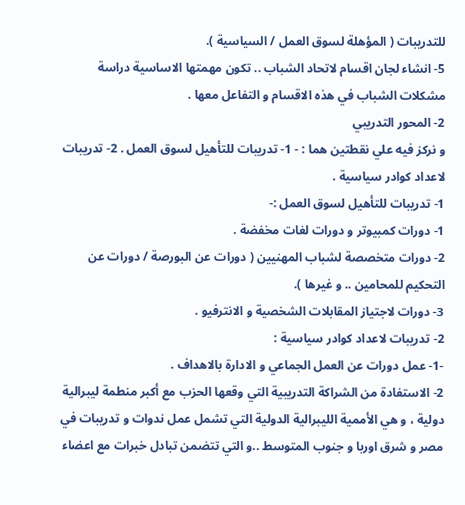للتدريبات ( المؤهلة لسوق العمل / السياسية ).
5- انشاء لجان اقسام لاتحاد الشباب .. تكون مهمتها الاساسية دراسة مشكلات الشباب في هذه الاقسام و التفاعل معها .
2- المحور التدريبي
و نركز فيه علي نقطتين هما : - 1- تدريبات للتأهيل لسوق العمل . 2- تدريبات لاعداد كوادر سياسية .
1- تدريبات للتأهيل لسوق العمل :-
1- دورات كمبيوتر و دورات لغات مخفضة .
2- دورات متخصصة لشباب المهنيين ( دورات عن البورصة / دورات عن التحكيم للمحامين .. و غيرها ).
3- دورات لاجتياز المقابلات الشخصية و الانترفيو .
2- تدريبات لاعداد كوادر سياسية :
-1- عمل دورات عن العمل الجماعي و الادارة بالاهداف .
2- الاستفادة من الشراكة التدريبية التي وقعها الحزب مع أكبر منطمة ليبرالية دولية ، و هي الأممية الليبرالية الدولية التي تشمل عمل ندوات و تدريبات في مصر و شرق اوربا و جنوب المتوسط ..و التي تتضمن تبادل خبرات مع اعضاء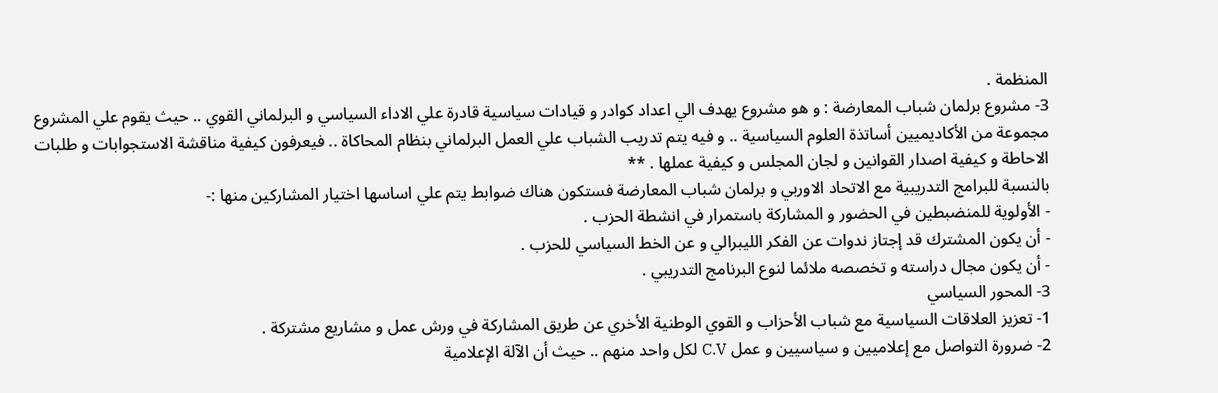المنظمة .
3- مشروع برلمان شباب المعارضة : و هو مشروع يهدف الي اعداد كوادر و قيادات سياسية قادرة علي الاداء السياسي و البرلماني القوي .. حيث يقوم علي المشروع مجموعة من الأكاديميين أساتذة العلوم السياسية .. و فيه يتم تدريب الشباب علي العمل البرلماني بنظام المحاكاة .. فيعرفون كيفية مناقشة الاستجوابات و طلبات الاحاطة و كيفية اصدار القوانين و لجان المجلس و كيفية عملها . **
بالنسبة للبرامج التدريبية مع الاتحاد الاوربي و برلمان شباب المعارضة فستكون هناك ضوابط يتم علي اساسها اختيار المشاركين منها :-
- الأولوية للمنضبطين في الحضور و المشاركة باستمرار في انشطة الحزب .
- أن يكون المشترك قد إجتاز ندوات عن الفكر الليبرالي و عن الخط السياسي للحزب .
- أن يكون مجال دراسته و تخصصه ملائما لنوع البرنامج التدريبي .
3- المحور السياسي
1- تعزيز العلاقات السياسية مع شباب الأحزاب و القوي الوطنية الأخري عن طريق المشاركة في ورش عمل و مشاريع مشتركة .
2- ضرورة التواصل مع إعلاميين و سياسيين و عمل C.V لكل واحد منهم .. حيث أن الآلة الإعلامية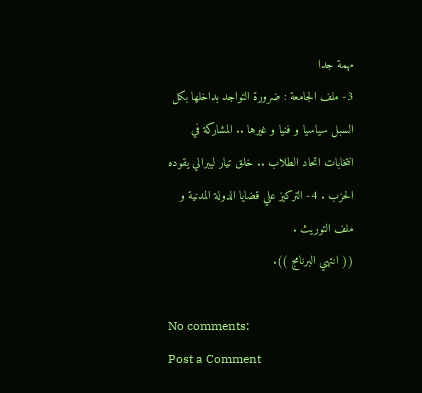مهمة جدا
3- ملف الجامعة : ضرورة التواجد بداخلها بكل السبل سياسيا و فنيا و غيرها .. المشاركة في انتخابات اتحاد الطلاب .. خلق تيار ليبرالي يقوده الحزب . 4- التركيز علي قضايا الدولة المدنية و ملف التوريث .
(( انتهي البرنامج )).

No comments:
Post a Comment